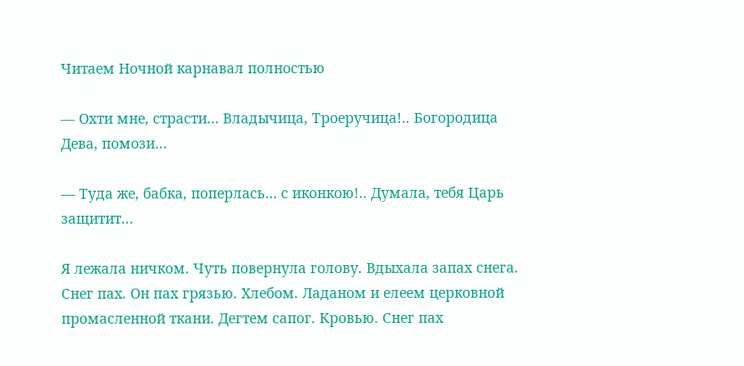Читаем Ночной карнавал полностью

— Охти мне, страсти… Владычица, Троеручица!.. Богородица Дева, помози…

— Туда же, бабка, поперлась… с иконкою!.. Думала, тебя Царь защитит…

Я лежала ничком. Чуть повернула голову. Вдыхала запах снега. Снег пах. Он пах грязью. Хлебом. Ладаном и елеем церковной промасленной ткани. Дегтем сапог. Кровью. Снег пах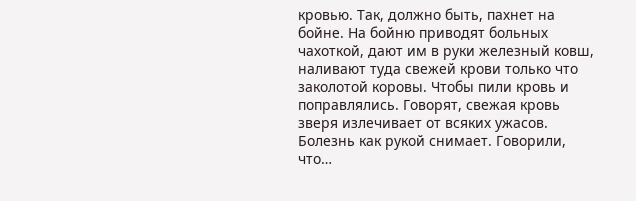кровью. Так, должно быть, пахнет на бойне. На бойню приводят больных чахоткой, дают им в руки железный ковш, наливают туда свежей крови только что заколотой коровы. Чтобы пили кровь и поправлялись. Говорят, свежая кровь зверя излечивает от всяких ужасов. Болезнь как рукой снимает. Говорили, что…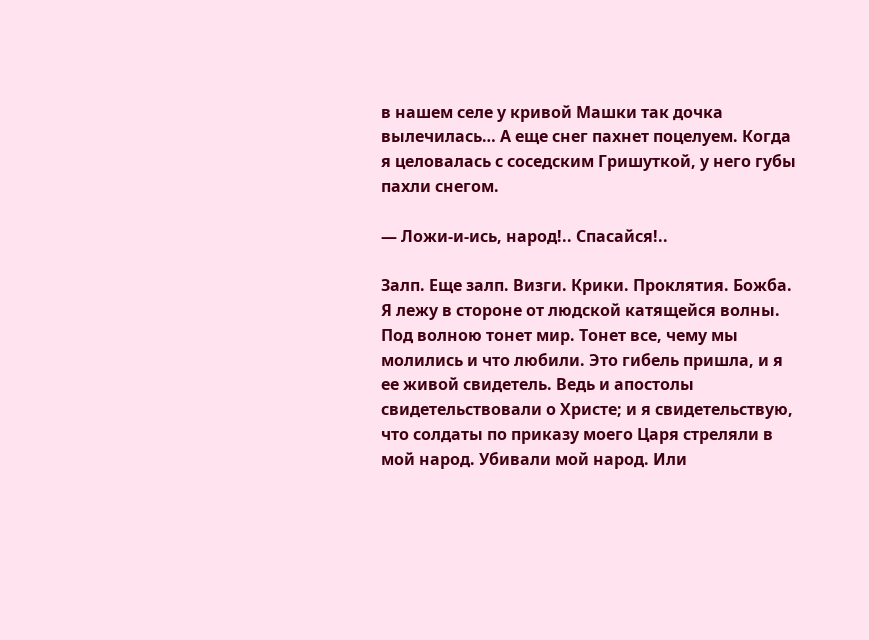в нашем селе у кривой Машки так дочка вылечилась… А еще снег пахнет поцелуем. Когда я целовалась с соседским Гришуткой, у него губы пахли снегом.

— Ложи-и-ись, народ!.. Спасайся!..

Залп. Еще залп. Визги. Крики. Проклятия. Божба. Я лежу в стороне от людской катящейся волны. Под волною тонет мир. Тонет все, чему мы молились и что любили. Это гибель пришла, и я ее живой свидетель. Ведь и апостолы свидетельствовали о Христе; и я свидетельствую, что солдаты по приказу моего Царя стреляли в мой народ. Убивали мой народ. Или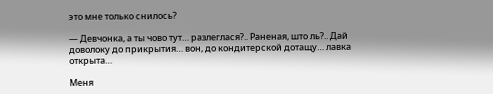это мне только снилось?

— Девчонка, а ты чово тут… разлеглася?.. Раненая, што ль?.. Дай доволоку до прикрытия… вон, до кондитерской дотащу… лавка открыта…

Меня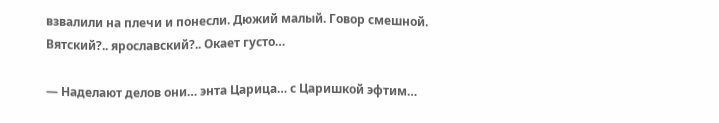взвалили на плечи и понесли. Дюжий малый. Говор смешной. Вятский?.. ярославский?.. Окает густо…

— Наделают делов они… энта Царица… с Царишкой эфтим…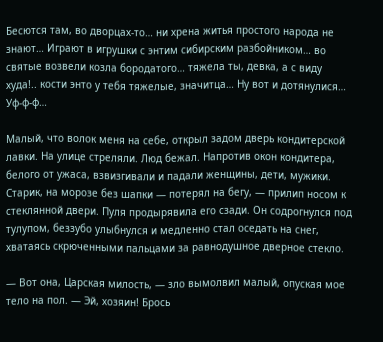Бесются там, во дворцах-то… ни хрена житья простого народа не знают… Играют в игрушки с энтим сибирским разбойником… во святые возвели козла бородатого… тяжела ты, девка, а с виду худа!.. кости энто у тебя тяжелые, значитца… Ну вот и дотянулися… Уф-ф-ф…

Малый, что волок меня на себе, открыл задом дверь кондитерской лавки. На улице стреляли. Люд бежал. Напротив окон кондитера, белого от ужаса, взвизгивали и падали женщины, дети, мужики. Старик, на морозе без шапки — потерял на бегу, — прилип носом к стеклянной двери. Пуля продырявила его сзади. Он содрогнулся под тулупом, беззубо улыбнулся и медленно стал оседать на снег, хватаясь скрюченными пальцами за равнодушное дверное стекло.

— Вот она, Царская милость, — зло вымолвил малый, опуская мое тело на пол. — Эй, хозяин! Брось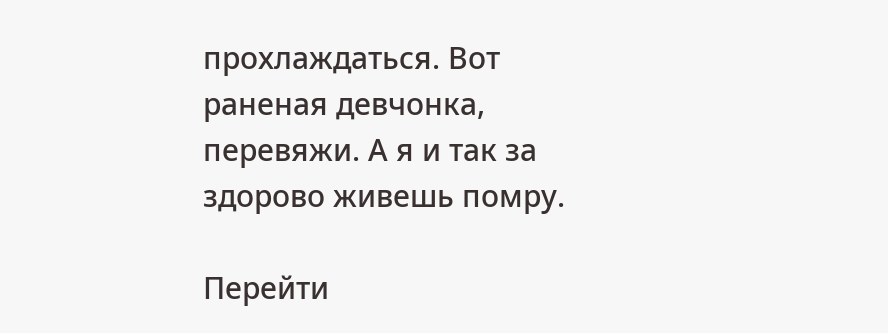прохлаждаться. Вот раненая девчонка, перевяжи. А я и так за здорово живешь помру.

Перейти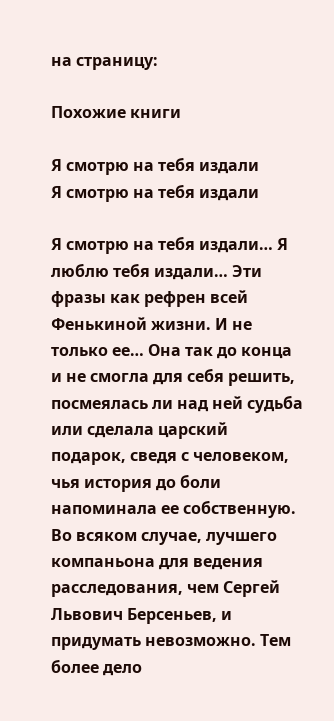на страницу:

Похожие книги

Я смотрю на тебя издали
Я смотрю на тебя издали

Я смотрю на тебя издали… Я люблю тебя издали… Эти фразы как рефрен всей Фенькиной жизни. И не только ее… Она так до конца и не смогла для себя решить, посмеялась ли над ней судьба или сделала царский подарок, сведя с человеком, чья история до боли напоминала ее собственную. Во всяком случае, лучшего компаньона для ведения расследования, чем Сергей Львович Берсеньев, и придумать невозможно. Тем более дело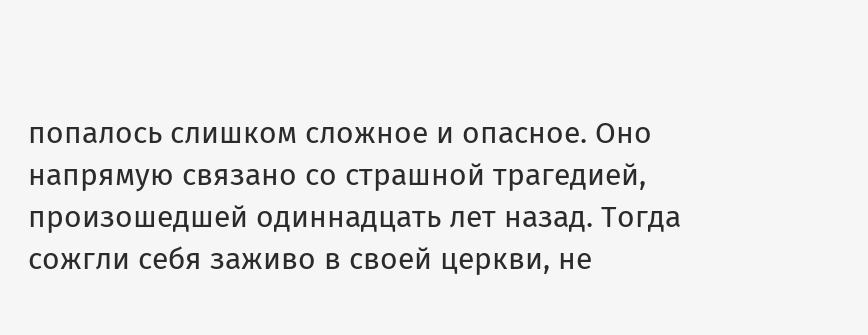попалось слишком сложное и опасное. Оно напрямую связано со страшной трагедией, произошедшей одиннадцать лет назад. Тогда сожгли себя заживо в своей церкви, не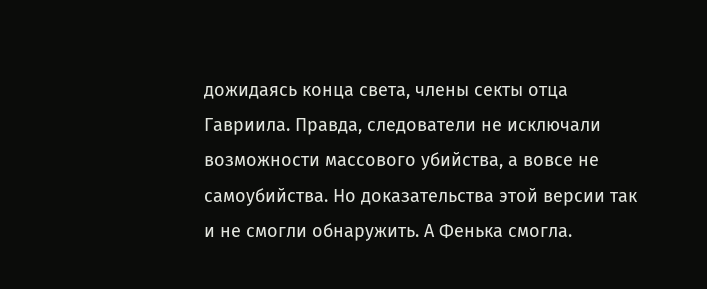дожидаясь конца света, члены секты отца Гавриила. Правда, следователи не исключали возможности массового убийства, а вовсе не самоубийства. Но доказательства этой версии так и не смогли обнаружить. А Фенька смогла.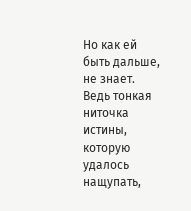Но как ей быть дальше, не знает. Ведь тонкая ниточка истины, которую удалось нащупать,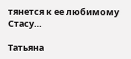тянется к ее любимому Стасу…

Татьяна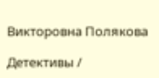Викторовна Полякова

Детективы /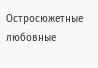Остросюжетные любовные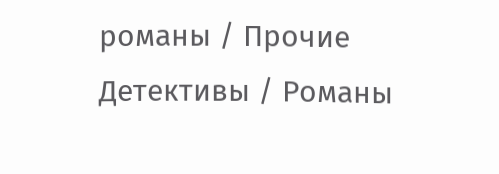романы / Прочие Детективы / Романы